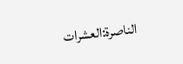الناصرة:العشرات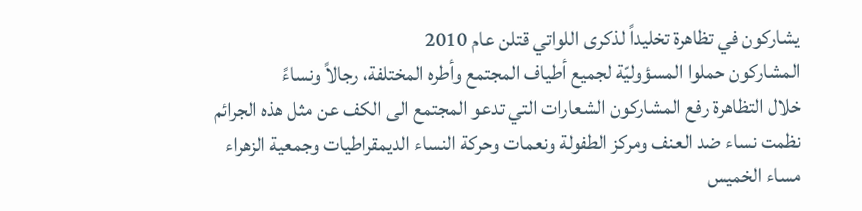يشاركون في تظاهرة تخليداً لذكرى اللواتي قتلن عام 2010
المشاركون حملوا المسؤوليّة لجميع أطياف المجتمع وأطره المختلفة، رجالاً ونساءً
خلال التظاهرة رفع المشاركون الشعارات التي تدعو المجتمع الى الكف عن مثل هذه الجرائم
نظمت نساء ضد العنف ومركز الطفولة ونعمات وحركة النساء الديمقراطيات وجمعية الزهراء مساء الخميس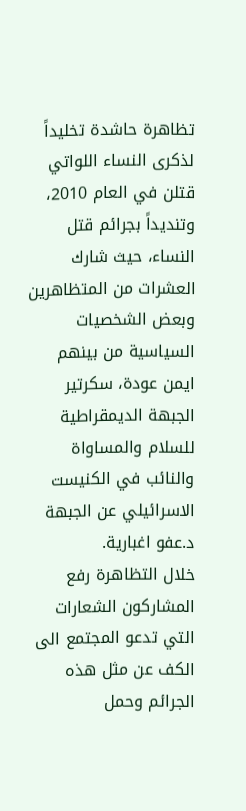تظاهرة حاشدة تخليداً لذكرى النساء اللواتي قتلن في العام 2010، وتنديداً بجرائم قتل النساء، حيث شارك العشرات من المتظاهرين وبعض الشخصيات السياسية من بينهم ايمن عودة، سكرتير الجبهة الديمقراطية للسلام والمساواة والنائب في الكنيست الاسرائيلي عن الجبهة د.عفو اغبارية.
خلال التظاهرة رفع المشاركون الشعارات التي تدعو المجتمع الى الكف عن مثل هذه الجرائم وحمل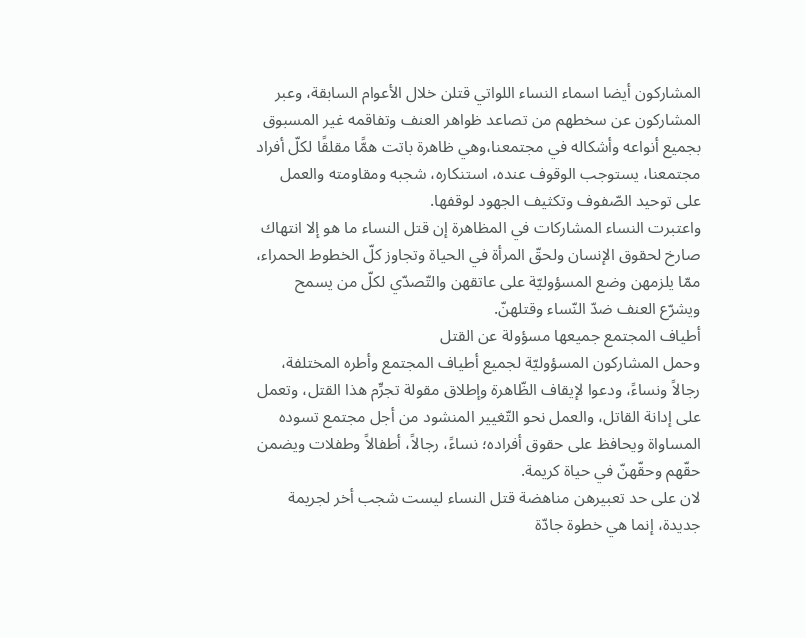المشاركون أيضا اسماء النساء اللواتي قتلن خلال الأعوام السابقة، وعبر المشاركون عن سخطهم من تصاعد ظواهر العنف وتفاقمه غير المسبوق بجميع أنواعه وأشكاله في مجتمعنا،وهي ظاهرة باتت همًّا مقلقًا لكلّ أفراد مجتمعنا، يستوجب الوقوف عنده، استنكاره، شجبه ومقاومته والعمل على توحيد الصّفوف وتكثيف الجهود لوقفها.
واعتبرت النساء المشاركات في المظاهرة إن قتل النساء ما هو إلا انتهاك صارخ لحقوق الإنسان ولحقّ المرأة في الحياة وتجاوز كلّ الخطوط الحمراء، ممّا يلزمهن وضع المسؤوليّة على عاتقهن والتّصدّي لكلّ من يسمح ويشرّع العنف ضدّ النّساء وقتلهنّ.
أطياف المجتمع جميعها مسؤولة عن القتل
وحمل المشاركون المسؤوليّة لجميع أطياف المجتمع وأطره المختلفة، رجالاً ونساءً، ودعوا لإيقاف الظّاهرة وإطلاق مقولة تجرِّم هذا القتل، وتعمل على إدانة القاتل، والعمل نحو التّغيير المنشود من أجل مجتمع تسوده المساواة ويحافظ على حقوق أفراده؛ نساءً، رجالاً، أطفالاً وطفلات ويضمن حقّهم وحقّهنّ في حياة كريمة.
لان على حد تعبيرهن مناهضة قتل النساء ليست شجب أخر لجريمة جديدة، إنما هي خطوة جادّة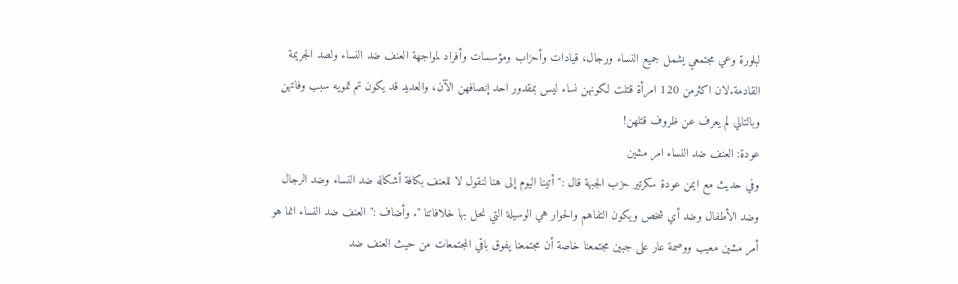لبلورة وعي مجتمعي يشمل جميع النساء ورجال، قيادات وأحزاب ومؤسسات وأفراد لمواجهة العنف ضد النساء ولصد الجريمة القادمة.لان اكثرمن 120 امرأة قتلت لكونهن نساء ليس بمقدور احد إنصافهن الآن، والعديد قد يكون تم تمويه سبب وفاتهن وبالتالي لم يعرف عن ظروف قتلهن!
عودة: العنف ضد النساء امر مشين
وفي حديث مع ايمن عودة سكرتير حزب الجبهة قال :" أتينا اليوم إلى هنا لنقول لا للعنف بكافة أشكاله ضد النساء وضد الرجال وضد الأطفال وضد أي شخص ويكون التفاهم والحوار هي الوسيلة التي نحل بها خلافاتنا ". وأضاف :" العنف ضد النساء انما هو أمر مشين معيب ووصمة عار على جبين مجتمعنا خاصة أن مجتمعنا يفوق باقي المجتمعات من حيث العنف ضد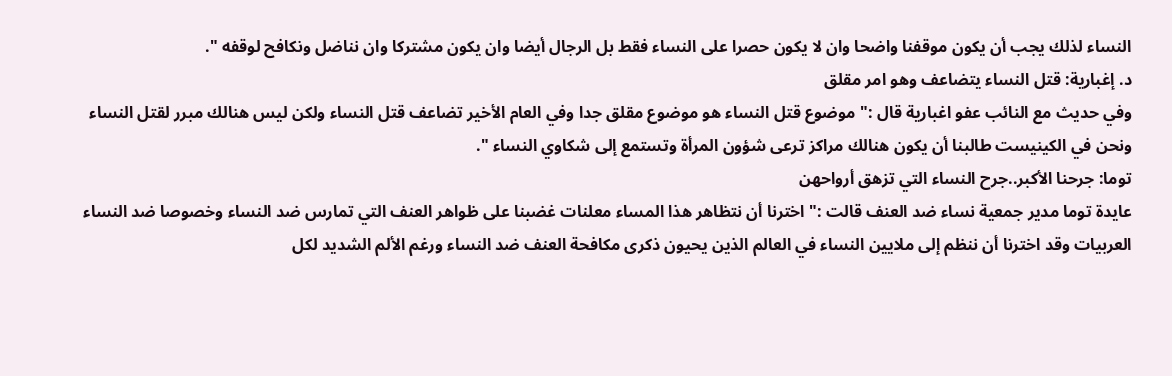النساء لذلك يجب أن يكون موقفنا واضحا وان لا يكون حصرا على النساء فقط بل الرجال أيضا وان يكون مشتركا وان نناضل ونكافح لوقفه ".
د. إغبارية: قتل النساء يتضاعف وهو امر مقلق
وفي حديث مع النائب عفو اغبارية قال :" موضوع قتل النساء هو موضوع مقلق جدا وفي العام الأخير تضاعف قتل النساء ولكن ليس هنالك مبرر لقتل النساء ونحن في الكينيست طالبنا أن يكون هنالك مراكز ترعى شؤون المرأة وتستمع إلى شكاوي النساء ".
توما: جرحنا الأكبر..جرح النساء التي تزهق أرواحهن
عايدة توما مدير جمعية نساء ضد العنف قالت :" اخترنا أن نتظاهر هذا المساء معلنات غضبنا على ظواهر العنف التي تمارس ضد النساء وخصوصا ضد النساء العربيات وقد اخترنا أن ننظم إلى ملايين النساء في العالم الذين يحيون ذكرى مكافحة العنف ضد النساء ورغم الألم الشديد لكل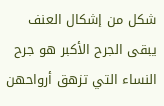شكل من إشكال العنف يبقى الجرح الأكبر هو جرح النساء التي تزهق أرواحهن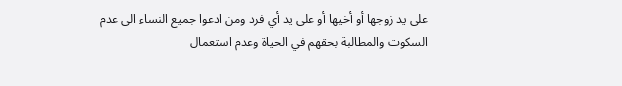على يد زوجها أو أخيها أو على يد أي فرد ومن ادعوا جميع النساء الى عدم السكوت والمطالبة بحقهم في الحياة وعدم استعمال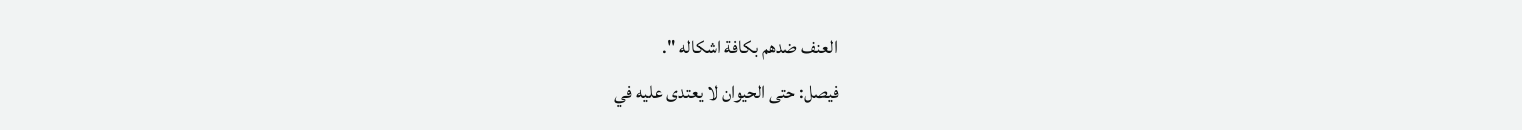العنف ضدهم بكافة اشكاله ".
فيصل: حتى الحيوان لا يعتدى عليه في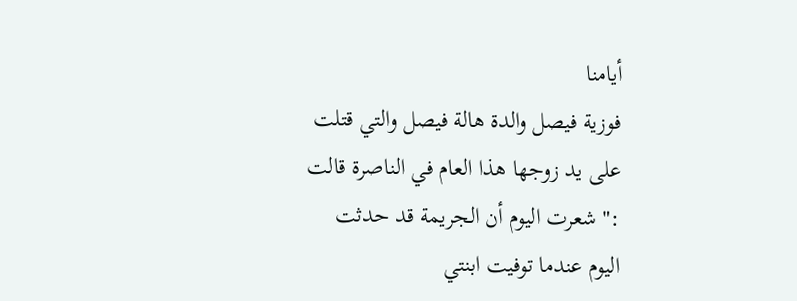أيامنا
فوزية فيصل والدة هالة فيصل والتي قتلت على يد زوجها هذا العام في الناصرة قالت :" شعرت اليوم أن الجريمة قد حدثت اليوم عندما توفيت ابنتي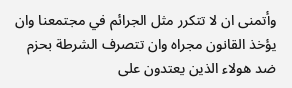وأتمنى ان لا تتكرر مثل الجرائم في مجتمعنا وان يؤخذ القانون مجراه وان تتصرف الشرطة بحزم ضد هولاء الذين يعتدون على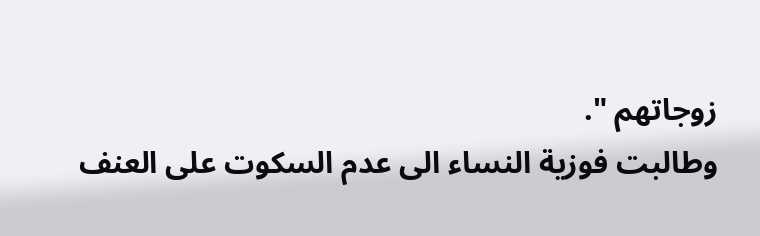زوجاتهم ".
وطالبت فوزية النساء الى عدم السكوت على العنف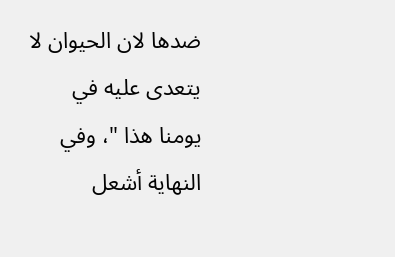ضدها لان الحيوان لا يتعدى عليه في يومنا هذا "، وفي النهاية أشعل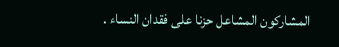المشاركون المشاعل حزنا على فقدان النساء .